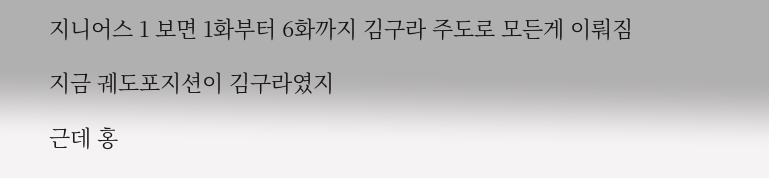지니어스 1 보면 1화부터 6화까지 김구라 주도로 모든게 이뤄짐

지금 궤도포지션이 김구라였지

근데 홍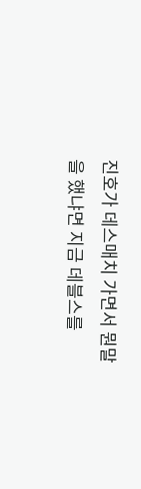진호가 데스매치 가면서 뭔말을 했냐면 지금 데블스를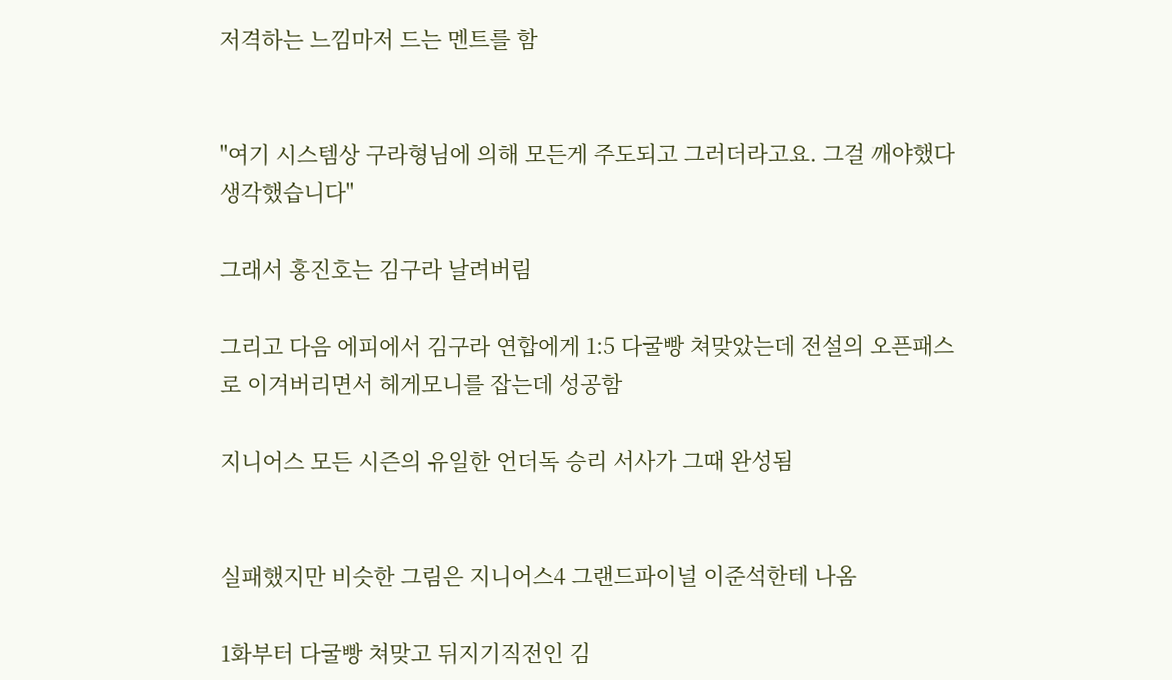저격하는 느낌마저 드는 멘트를 함


"여기 시스템상 구라형님에 의해 모든게 주도되고 그러더라고요. 그걸 깨야했다 생각했습니다"

그래서 홍진호는 김구라 날려버림

그리고 다음 에피에서 김구라 연합에게 1:5 다굴빵 쳐맞았는데 전설의 오픈패스로 이겨버리면서 헤게모니를 잡는데 성공함

지니어스 모든 시즌의 유일한 언더독 승리 서사가 그때 완성됨


실패했지만 비슷한 그림은 지니어스4 그랜드파이널 이준석한테 나옴

1화부터 다굴빵 쳐맞고 뒤지기직전인 김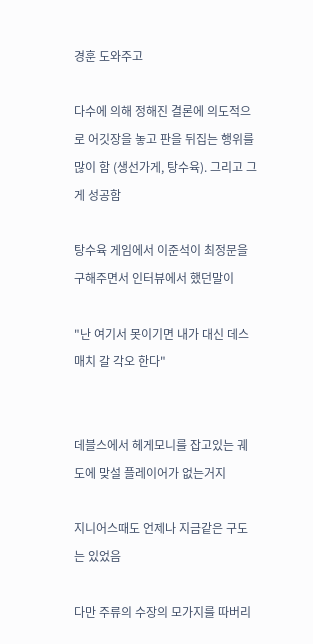경훈 도와주고

다수에 의해 정해진 결론에 의도적으로 어깃장을 놓고 판을 뒤집는 행위를 많이 함 (생선가게, 탕수육). 그리고 그게 성공함

탕수육 게임에서 이준석이 최정문을 구해주면서 인터뷰에서 했던말이

"난 여기서 못이기면 내가 대신 데스매치 갈 각오 한다"


데블스에서 헤게모니를 잡고있는 궤도에 맞설 플레이어가 없는거지

지니어스때도 언제나 지금같은 구도는 있었음

다만 주류의 수장의 모가지를 따버리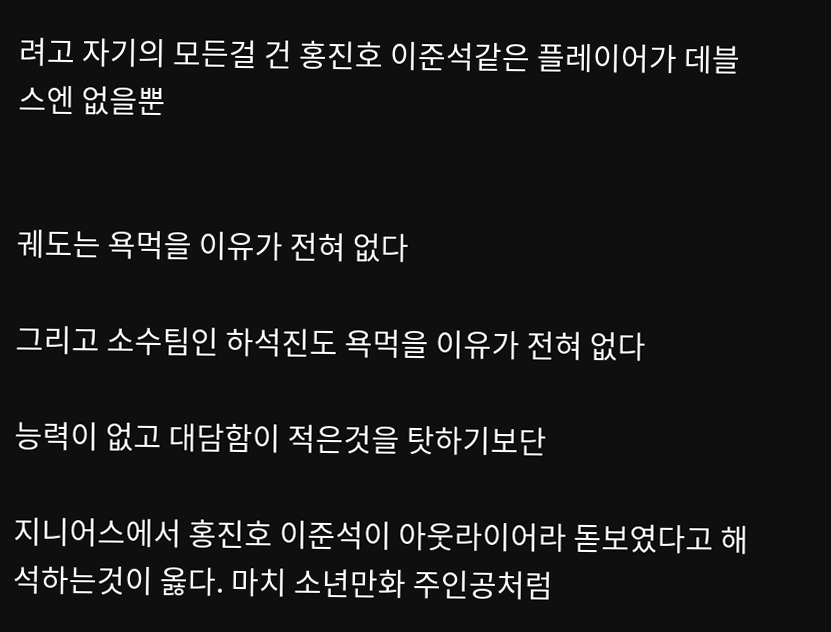려고 자기의 모든걸 건 홍진호 이준석같은 플레이어가 데블스엔 없을뿐


궤도는 욕먹을 이유가 전혀 없다

그리고 소수팀인 하석진도 욕먹을 이유가 전혀 없다

능력이 없고 대담함이 적은것을 탓하기보단

지니어스에서 홍진호 이준석이 아웃라이어라 돋보였다고 해석하는것이 옳다. 마치 소년만화 주인공처럼